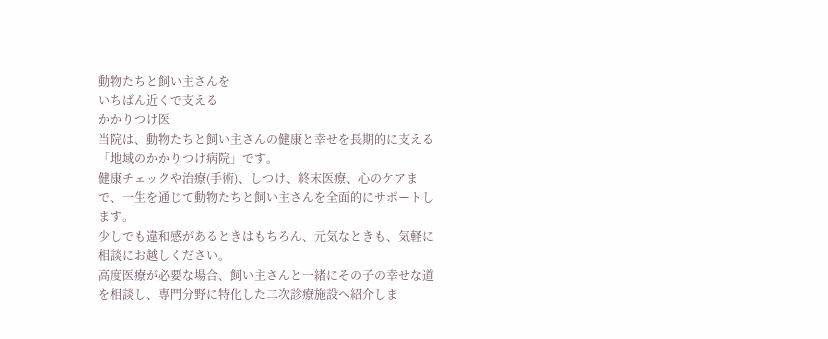動物たちと飼い主さんを
いちばん近くで支える
かかりつけ医
当院は、動物たちと飼い主さんの健康と幸せを長期的に支える「地域のかかりつけ病院」です。
健康チェックや治療(手術)、しつけ、終末医療、心のケアまで、一生を通じて動物たちと飼い主さんを全面的にサポートします。
少しでも違和感があるときはもちろん、元気なときも、気軽に相談にお越しください。
高度医療が必要な場合、飼い主さんと一緒にその子の幸せな道を相談し、専門分野に特化した二次診療施設へ紹介しま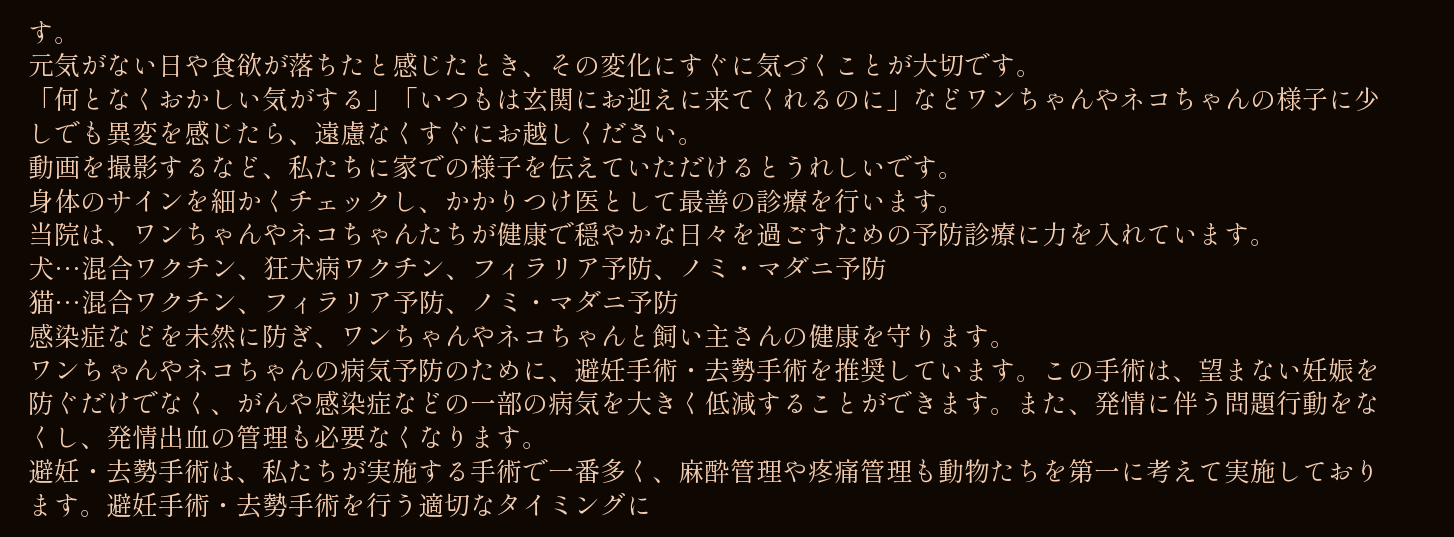す。
元気がない日や食欲が落ちたと感じたとき、その変化にすぐに気づくことが大切です。
「何となくおかしい気がする」「いつもは玄関にお迎えに来てくれるのに」などワンちゃんやネコちゃんの様子に少しでも異変を感じたら、遠慮なくすぐにお越しください。
動画を撮影するなど、私たちに家での様子を伝えていただけるとうれしいです。
身体のサインを細かくチェックし、かかりつけ医として最善の診療を行います。
当院は、ワンちゃんやネコちゃんたちが健康で穏やかな日々を過ごすための予防診療に力を入れています。
犬…混合ワクチン、狂犬病ワクチン、フィラリア予防、ノミ・マダニ予防
猫…混合ワクチン、フィラリア予防、ノミ・マダニ予防
感染症などを未然に防ぎ、ワンちゃんやネコちゃんと飼い主さんの健康を守ります。
ワンちゃんやネコちゃんの病気予防のために、避妊手術・去勢手術を推奨しています。この手術は、望まない妊娠を防ぐだけでなく、がんや感染症などの一部の病気を大きく低減することができます。また、発情に伴う問題行動をなくし、発情出血の管理も必要なくなります。
避妊・去勢手術は、私たちが実施する手術で一番多く、麻酔管理や疼痛管理も動物たちを第一に考えて実施しております。避妊手術・去勢手術を行う適切なタイミングに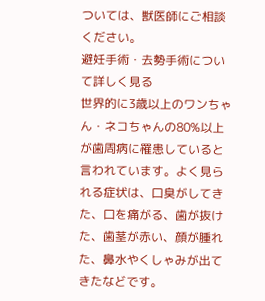ついては、獣医師にご相談ください。
避妊手術・去勢手術について詳しく見る
世界的に3歳以上のワンちゃん・ネコちゃんの80%以上が歯周病に罹患していると言われています。よく見られる症状は、口臭がしてきた、口を痛がる、歯が抜けた、歯茎が赤い、顔が腫れた、鼻水やくしゃみが出てきたなどです。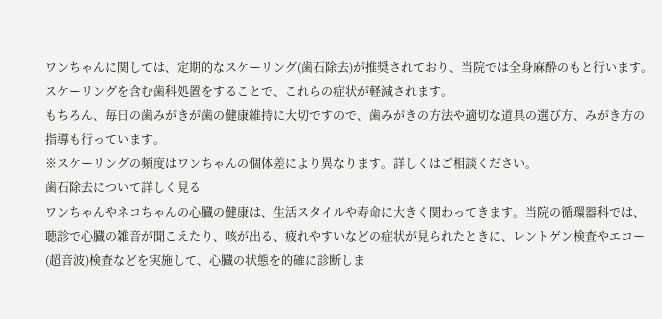ワンちゃんに関しては、定期的なスケーリング(歯石除去)が推奨されており、当院では全身麻酔のもと行います。スケーリングを含む歯科処置をすることで、これらの症状が軽減されます。
もちろん、毎日の歯みがきが歯の健康維持に大切ですので、歯みがきの方法や適切な道具の選び方、みがき方の指導も行っています。
※スケーリングの頻度はワンちゃんの個体差により異なります。詳しくはご相談ください。
歯石除去について詳しく見る
ワンちゃんやネコちゃんの心臓の健康は、生活スタイルや寿命に大きく関わってきます。当院の循環器科では、聴診で心臓の雑音が聞こえたり、咳が出る、疲れやすいなどの症状が見られたときに、レントゲン検査やエコー(超音波)検査などを実施して、心臓の状態を的確に診断しま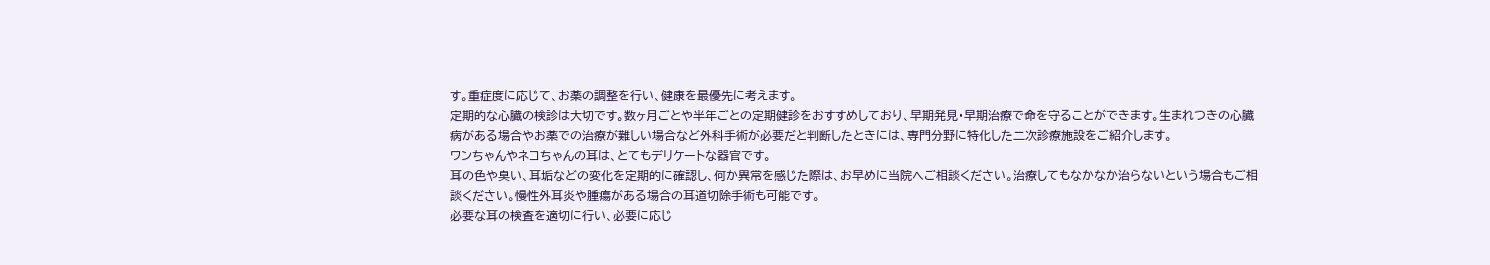す。重症度に応じて、お薬の調整を行い、健康を最優先に考えます。
定期的な心臓の検診は大切です。数ヶ月ごとや半年ごとの定期健診をおすすめしており、早期発見・早期治療で命を守ることができます。生まれつきの心臓病がある場合やお薬での治療が難しい場合など外科手術が必要だと判断したときには、専門分野に特化した二次診療施設をご紹介します。
ワンちゃんやネコちゃんの耳は、とてもデリケートな器官です。
耳の色や臭い、耳垢などの変化を定期的に確認し、何か異常を感じた際は、お早めに当院へご相談ください。治療してもなかなか治らないという場合もご相談ください。慢性外耳炎や腫瘍がある場合の耳道切除手術も可能です。
必要な耳の検査を適切に行い、必要に応じ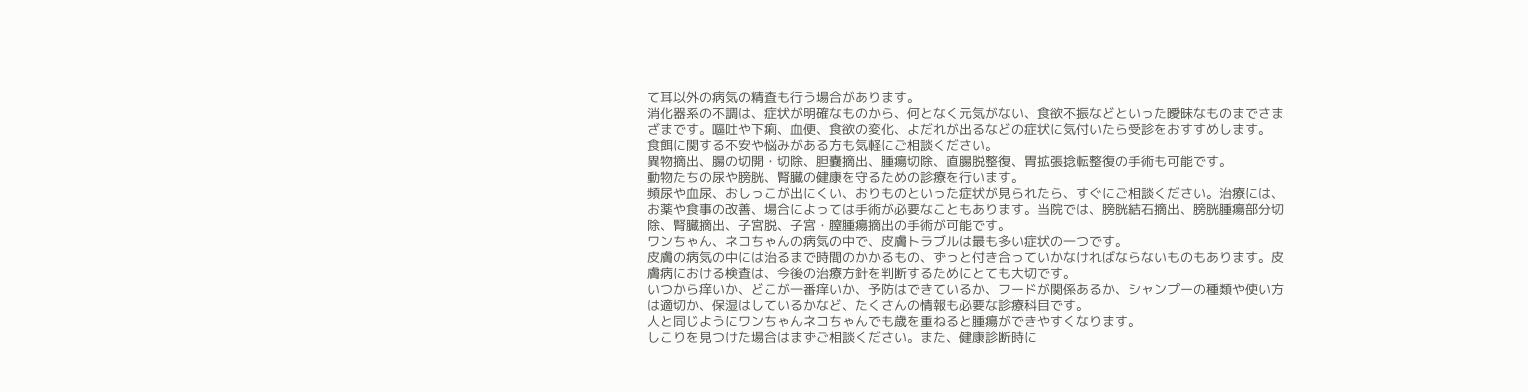て耳以外の病気の精査も行う場合があります。
消化器系の不調は、症状が明確なものから、何となく元気がない、食欲不振などといった曖昧なものまでさまざまです。嘔吐や下痢、血便、食欲の変化、よだれが出るなどの症状に気付いたら受診をおすすめします。
食餌に関する不安や悩みがある方も気軽にご相談ください。
異物摘出、腸の切開・切除、胆嚢摘出、腫瘍切除、直腸脱整復、胃拡張捻転整復の手術も可能です。
動物たちの尿や膀胱、腎臓の健康を守るための診療を行います。
頻尿や血尿、おしっこが出にくい、おりものといった症状が見られたら、すぐにご相談ください。治療には、お薬や食事の改善、場合によっては手術が必要なこともあります。当院では、膀胱結石摘出、膀胱腫瘍部分切除、腎臓摘出、子宮脱、子宮・膣腫瘍摘出の手術が可能です。
ワンちゃん、ネコちゃんの病気の中で、皮膚トラブルは最も多い症状の一つです。
皮膚の病気の中には治るまで時間のかかるもの、ずっと付き合っていかなければならないものもあります。皮膚病における検査は、今後の治療方針を判断するためにとても大切です。
いつから痒いか、どこが一番痒いか、予防はできているか、フードが関係あるか、シャンプーの種類や使い方は適切か、保湿はしているかなど、たくさんの情報も必要な診療科目です。
人と同じようにワンちゃんネコちゃんでも歳を重ねると腫瘍ができやすくなります。
しこりを見つけた場合はまずご相談ください。また、健康診断時に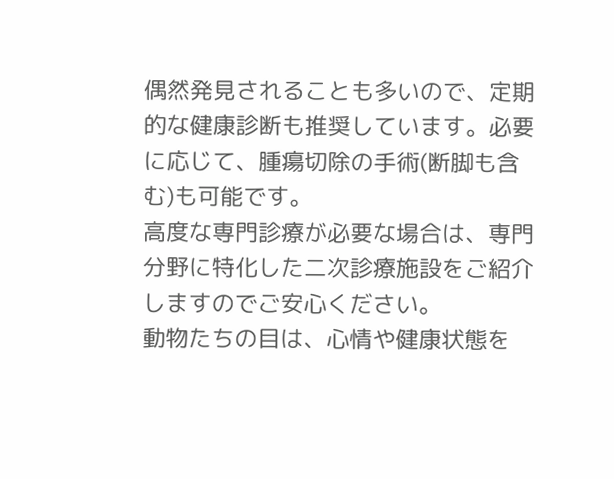偶然発見されることも多いので、定期的な健康診断も推奨しています。必要に応じて、腫瘍切除の手術(断脚も含む)も可能です。
高度な専門診療が必要な場合は、専門分野に特化した二次診療施設をご紹介しますのでご安心ください。
動物たちの目は、心情や健康状態を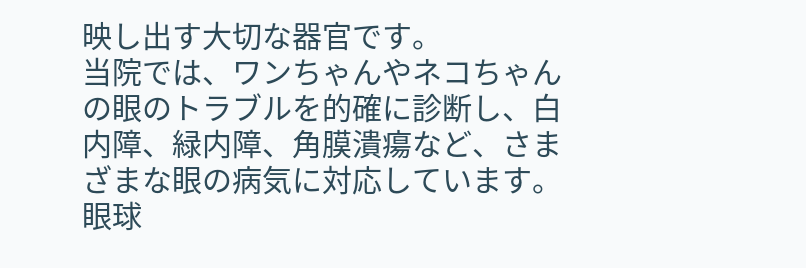映し出す大切な器官です。
当院では、ワンちゃんやネコちゃんの眼のトラブルを的確に診断し、白内障、緑内障、角膜潰瘍など、さまざまな眼の病気に対応しています。眼球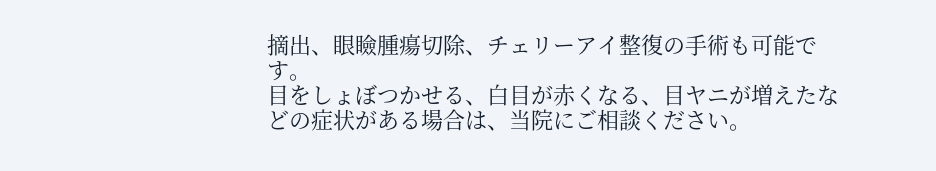摘出、眼瞼腫瘍切除、チェリーアイ整復の手術も可能です。
目をしょぼつかせる、白目が赤くなる、目ヤニが増えたなどの症状がある場合は、当院にご相談ください。